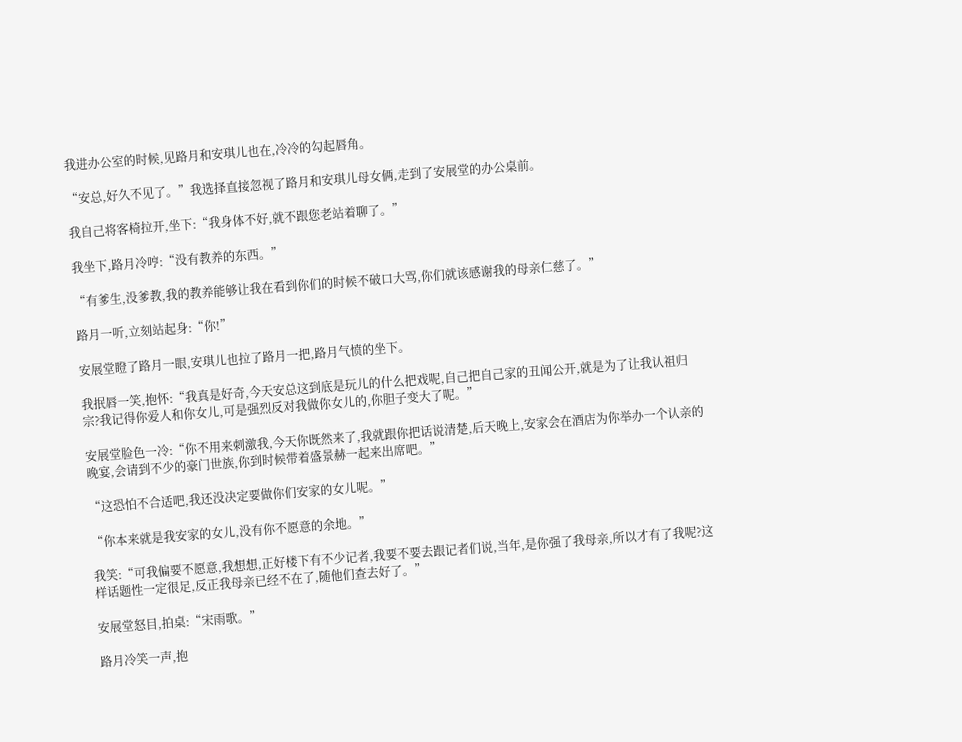我进办公室的时候,见路月和安琪儿也在,冷冷的勾起唇角。

“安总,好久不见了。”我选择直接忽视了路月和安琪儿母女俩,走到了安展堂的办公桌前。

我自己将客椅拉开,坐下:“我身体不好,就不跟您老站着聊了。”

我坐下,路月冷哼:“没有教养的东西。”

“有爹生,没爹教,我的教养能够让我在看到你们的时候不破口大骂,你们就该感谢我的母亲仁慈了。”

路月一听,立刻站起身:“你!”

安展堂瞪了路月一眼,安琪儿也拉了路月一把,路月气愤的坐下。

我抿唇一笑,抱怀:“我真是好奇,今天安总这到底是玩儿的什么把戏呢,自己把自己家的丑闻公开,就是为了让我认祖归宗?我记得你爱人和你女儿,可是强烈反对我做你女儿的,你胆子变大了呢。”

安展堂脸色一冷:“你不用来刺激我,今天你既然来了,我就跟你把话说清楚,后天晚上,安家会在酒店为你举办一个认亲的晚宴,会请到不少的豪门世族,你到时候带着盛景赫一起来出席吧。”

“这恐怕不合适吧,我还没决定要做你们安家的女儿呢。”

“你本来就是我安家的女儿,没有你不愿意的余地。”

我笑:“可我偏要不愿意,我想想,正好楼下有不少记者,我要不要去跟记者们说,当年,是你强了我母亲,所以才有了我呢?这样话题性一定很足,反正我母亲已经不在了,随他们查去好了。”

安展堂怒目,拍桌:“宋雨歌。”

路月冷笑一声,抱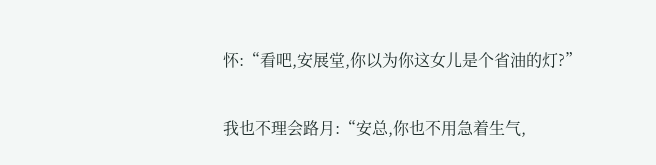怀:“看吧,安展堂,你以为你这女儿是个省油的灯?”

我也不理会路月:“安总,你也不用急着生气,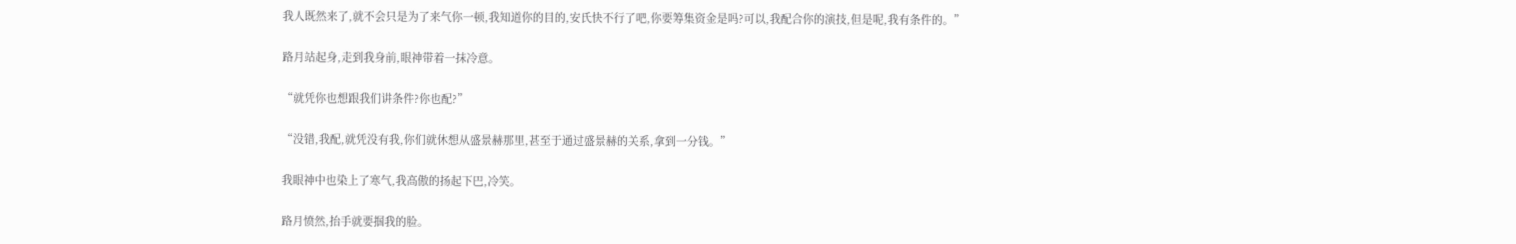我人既然来了,就不会只是为了来气你一顿,我知道你的目的,安氏快不行了吧,你要筹集资金是吗?可以,我配合你的演技,但是呢,我有条件的。”

路月站起身,走到我身前,眼神带着一抹冷意。

“就凭你也想跟我们讲条件?你也配?”

“没错,我配,就凭没有我,你们就休想从盛景赫那里,甚至于通过盛景赫的关系,拿到一分钱。”

我眼神中也染上了寒气,我高傲的扬起下巴,冷笑。

路月愤然,抬手就要掴我的脸。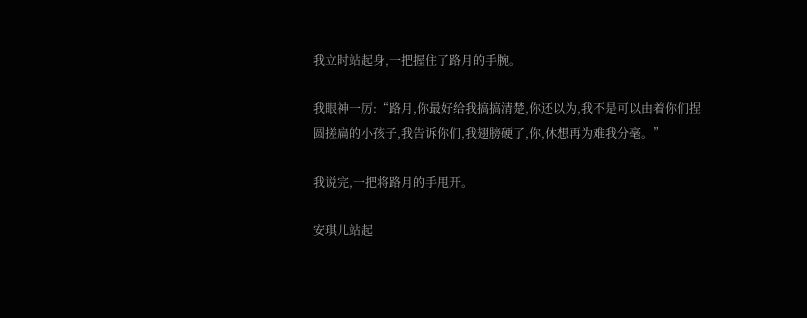我立时站起身,一把握住了路月的手腕。

我眼神一厉:“路月,你最好给我搞搞清楚,你还以为,我不是可以由着你们捏圆搓扁的小孩子,我告诉你们,我翅膀硬了,你,休想再为难我分毫。”

我说完,一把将路月的手甩开。

安琪儿站起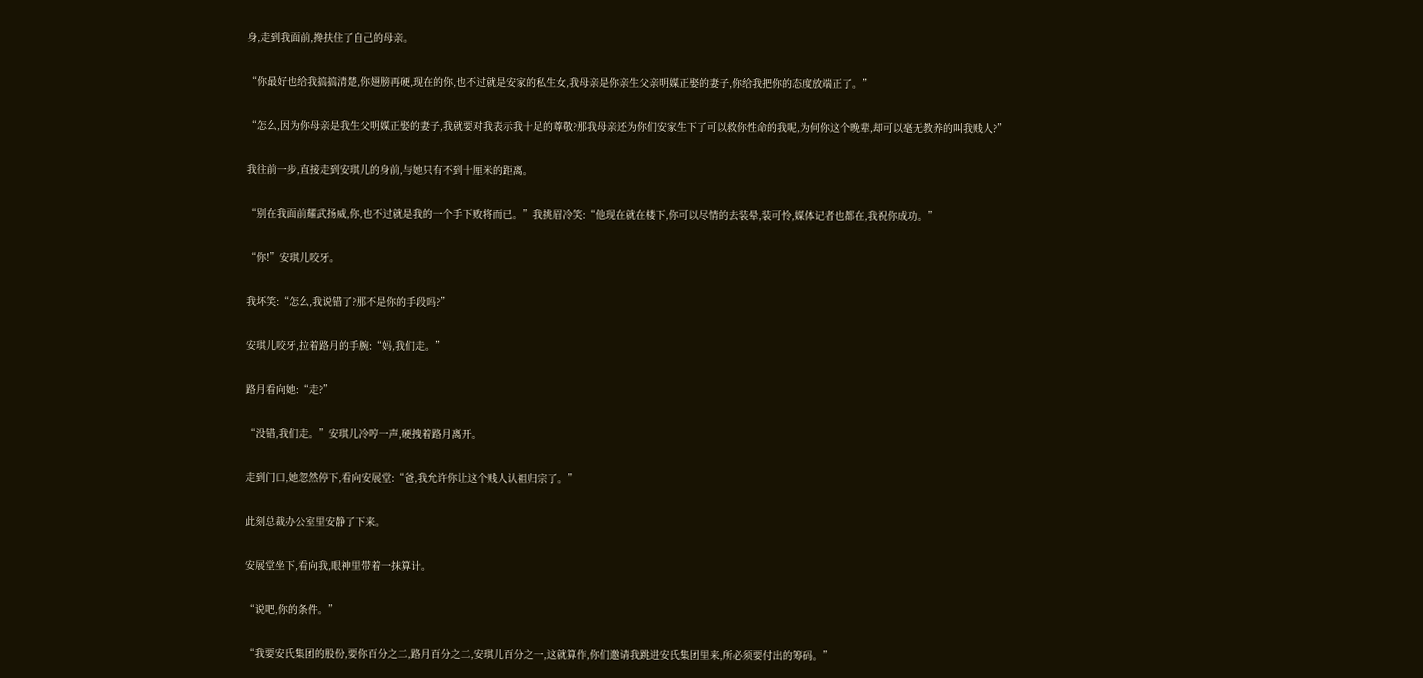身,走到我面前,搀扶住了自己的母亲。

“你最好也给我搞搞清楚,你翅膀再硬,现在的你,也不过就是安家的私生女,我母亲是你亲生父亲明媒正娶的妻子,你给我把你的态度放端正了。”

“怎么,因为你母亲是我生父明媒正娶的妻子,我就要对我表示我十足的尊敬?那我母亲还为你们安家生下了可以救你性命的我呢,为何你这个晚辈,却可以毫无教养的叫我贱人?”

我往前一步,直接走到安琪儿的身前,与她只有不到十厘米的距离。

“别在我面前耀武扬威,你,也不过就是我的一个手下败将而已。”我挑眉冷笑:“他现在就在楼下,你可以尽情的去装晕,装可怜,媒体记者也都在,我祝你成功。”

“你!”安琪儿咬牙。

我坏笑:“怎么,我说错了?那不是你的手段吗?”

安琪儿咬牙,拉着路月的手腕:“妈,我们走。”

路月看向她:“走?”

“没错,我们走。”安琪儿冷哼一声,硬拽着路月离开。

走到门口,她忽然停下,看向安展堂:“爸,我允许你让这个贱人认祖归宗了。”

此刻总裁办公室里安静了下来。

安展堂坐下,看向我,眼神里带着一抹算计。

“说吧,你的条件。”

“我要安氏集团的股份,要你百分之二,路月百分之二,安琪儿百分之一,这就算作,你们邀请我跳进安氏集团里来,所必须要付出的筹码。”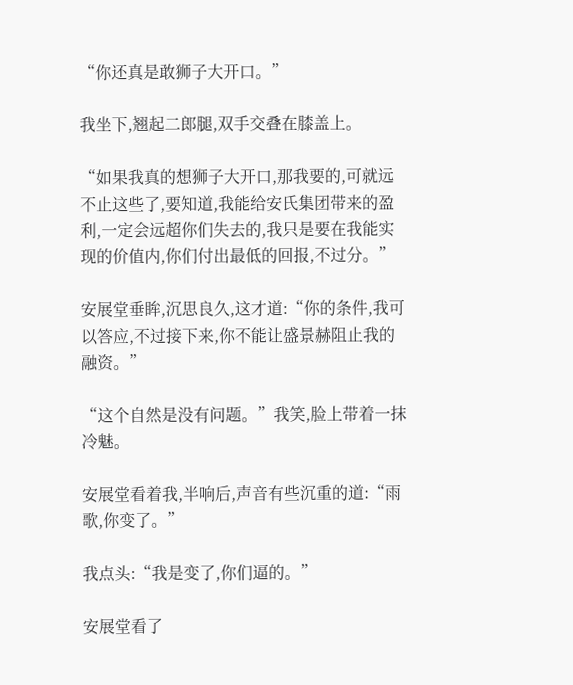“你还真是敢狮子大开口。”

我坐下,翘起二郎腿,双手交叠在膝盖上。

“如果我真的想狮子大开口,那我要的,可就远不止这些了,要知道,我能给安氏集团带来的盈利,一定会远超你们失去的,我只是要在我能实现的价值内,你们付出最低的回报,不过分。”

安展堂垂眸,沉思良久,这才道:“你的条件,我可以答应,不过接下来,你不能让盛景赫阻止我的融资。”

“这个自然是没有问题。”我笑,脸上带着一抹冷魅。

安展堂看着我,半响后,声音有些沉重的道:“雨歌,你变了。”

我点头:“我是变了,你们逼的。”

安展堂看了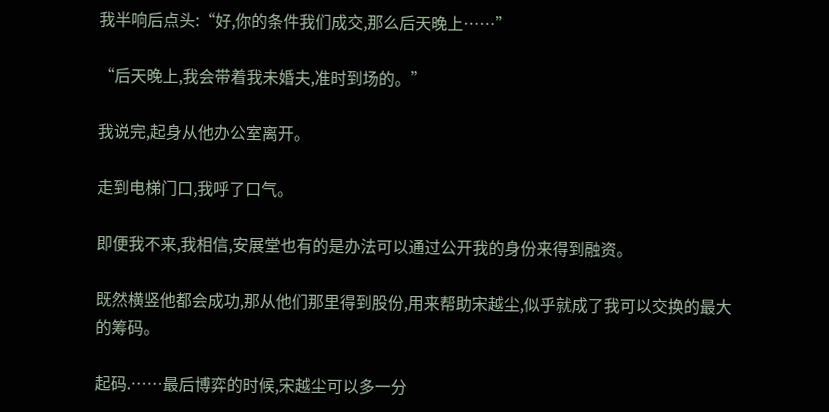我半响后点头:“好,你的条件我们成交,那么后天晚上……”

“后天晚上,我会带着我未婚夫,准时到场的。”

我说完,起身从他办公室离开。

走到电梯门口,我呼了口气。

即便我不来,我相信,安展堂也有的是办法可以通过公开我的身份来得到融资。

既然横竖他都会成功,那从他们那里得到股份,用来帮助宋越尘,似乎就成了我可以交换的最大的筹码。

起码.……最后博弈的时候,宋越尘可以多一分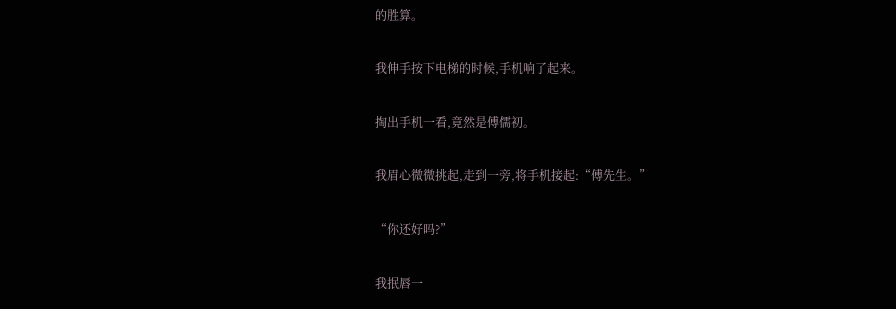的胜算。

我伸手按下电梯的时候,手机响了起来。

掏出手机一看,竟然是傅儒初。

我眉心微微挑起,走到一旁,将手机接起:“傅先生。”

“你还好吗?”

我抿唇一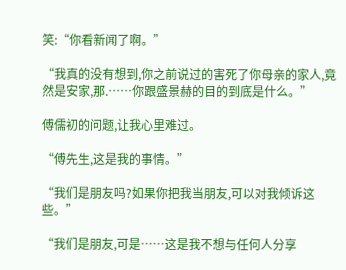笑:“你看新闻了啊。”

“我真的没有想到,你之前说过的害死了你母亲的家人,竟然是安家,那.……你跟盛景赫的目的到底是什么。”

傅儒初的问题,让我心里难过。

“傅先生,这是我的事情。”

“我们是朋友吗?如果你把我当朋友,可以对我倾诉这些。”

“我们是朋友,可是……这是我不想与任何人分享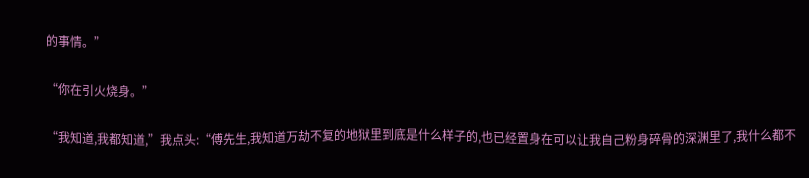的事情。”

“你在引火烧身。”

“我知道,我都知道,”我点头:“傅先生,我知道万劫不复的地狱里到底是什么样子的,也已经置身在可以让我自己粉身碎骨的深渊里了,我什么都不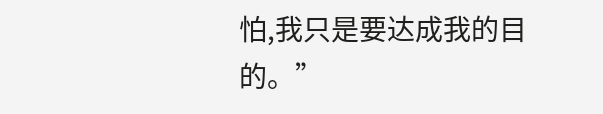怕,我只是要达成我的目的。”